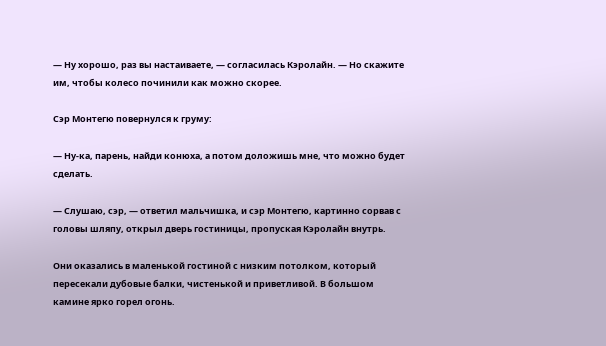— Ну хорошо, раз вы настаиваете, — согласилась Кэролайн. — Но скажите им, чтобы колесо починили как можно скорее.

Сэр Монтегю повернулся к груму:

— Ну-ка, парень, найди конюха, а потом доложишь мне, что можно будет сделать.

— Слушаю, сэр, — ответил мальчишка, и сэр Монтегю, картинно сорвав с головы шляпу, открыл дверь гостиницы, пропуская Кэролайн внутрь.

Они оказались в маленькой гостиной с низким потолком, который пересекали дубовые балки, чистенькой и приветливой. В большом камине ярко горел огонь.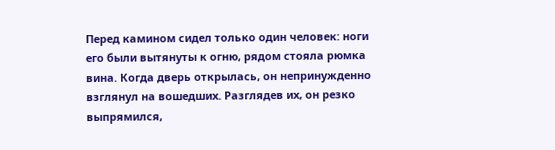Перед камином сидел только один человек: ноги его были вытянуты к огню, рядом стояла рюмка вина. Когда дверь открылась, он непринужденно взглянул на вошедших. Разглядев их, он резко выпрямился,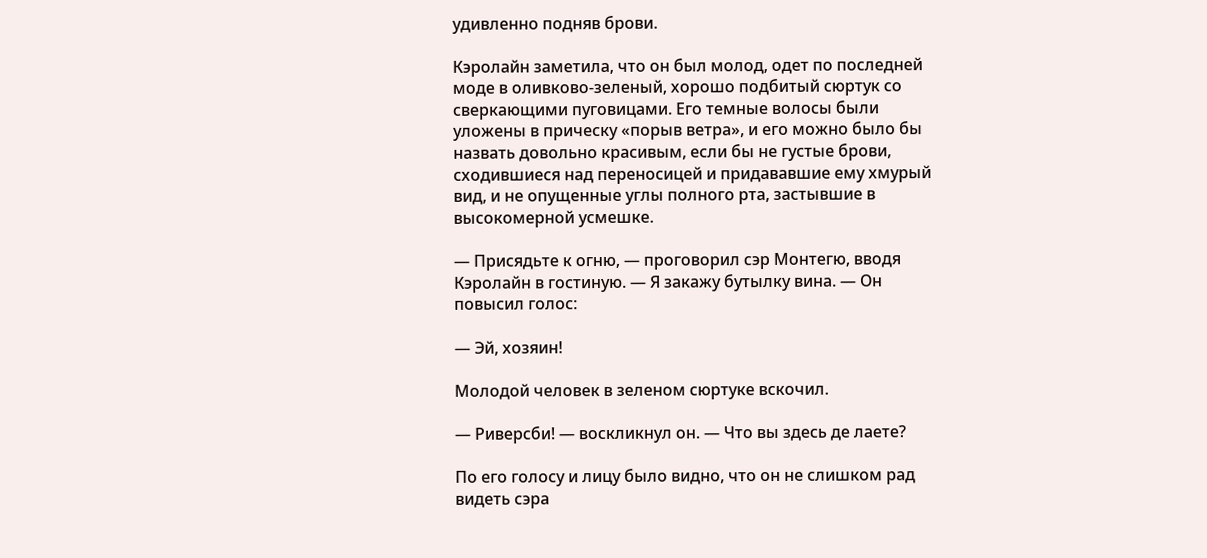удивленно подняв брови.

Кэролайн заметила, что он был молод, одет по последней моде в оливково-зеленый, хорошо подбитый сюртук со сверкающими пуговицами. Его темные волосы были уложены в прическу «порыв ветра», и его можно было бы назвать довольно красивым, если бы не густые брови, сходившиеся над переносицей и придававшие ему хмурый вид, и не опущенные углы полного рта, застывшие в высокомерной усмешке.

— Присядьте к огню, — проговорил сэр Монтегю, вводя Кэролайн в гостиную. — Я закажу бутылку вина. — Он повысил голос:

— Эй, хозяин!

Молодой человек в зеленом сюртуке вскочил.

— Риверсби! — воскликнул он. — Что вы здесь де лаете?

По его голосу и лицу было видно, что он не слишком рад видеть сэра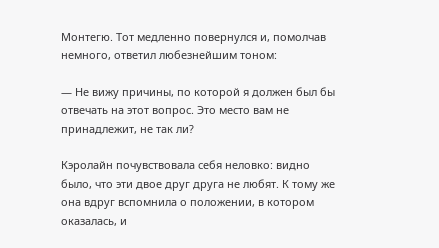Монтегю. Тот медленно повернулся и, помолчав немного, ответил любезнейшим тоном:

— Не вижу причины, по которой я должен был бы отвечать на этот вопрос. Это место вам не принадлежит, не так ли?

Кэролайн почувствовала себя неловко: видно было, что эти двое друг друга не любят. К тому же она вдруг вспомнила о положении, в котором оказалась, и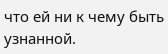что ей ни к чему быть узнанной.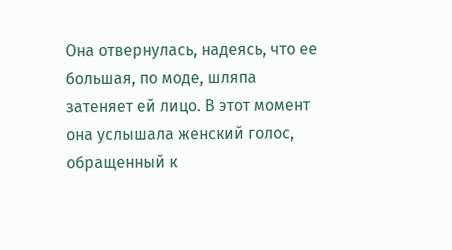Она отвернулась, надеясь, что ее большая, по моде, шляпа затеняет ей лицо. В этот момент она услышала женский голос, обращенный к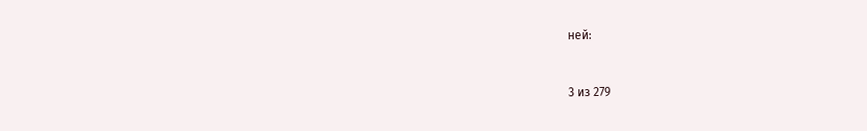ней:



3 из 279